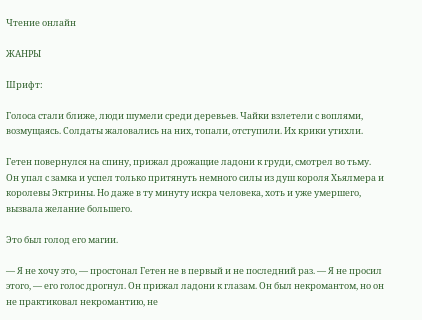Чтение онлайн

ЖАНРЫ

Шрифт:

Голоса стали ближе, люди шумели среди деревьев. Чайки взлетели с воплями, возмущаясь. Солдаты жаловались на них, топали, отступили. Их крики утихли.

Гетен повернулся на спину, прижал дрожащие ладони к груди, смотрел во тьму. Он упал с замка и успел только притянуть немного силы из душ короля Хьялмера и королевы Эктрины. Но даже в ту минуту искра человека, хоть и уже умершего, вызвала желание большего.

Это был голод его магии.

— Я не хочу это, — простонал Гетен не в первый и не последний раз. — Я не просил этого, — его голос дрогнул. Он прижал ладони к глазам. Он был некромантом, но он не практиковал некромантию, не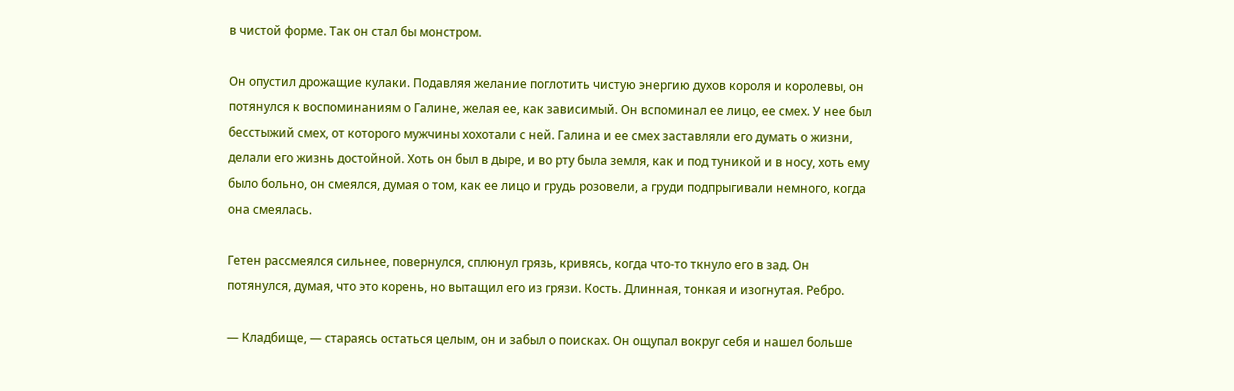в чистой форме. Так он стал бы монстром.

Он опустил дрожащие кулаки. Подавляя желание поглотить чистую энергию духов короля и королевы, он потянулся к воспоминаниям о Галине, желая ее, как зависимый. Он вспоминал ее лицо, ее смех. У нее был бесстыжий смех, от которого мужчины хохотали с ней. Галина и ее смех заставляли его думать о жизни, делали его жизнь достойной. Хоть он был в дыре, и во рту была земля, как и под туникой и в носу, хоть ему было больно, он смеялся, думая о том, как ее лицо и грудь розовели, а груди подпрыгивали немного, когда она смеялась.

Гетен рассмеялся сильнее, повернулся, сплюнул грязь, кривясь, когда что-то ткнуло его в зад. Он потянулся, думая, что это корень, но вытащил его из грязи. Кость. Длинная, тонкая и изогнутая. Ребро.

— Кладбище, — стараясь остаться целым, он и забыл о поисках. Он ощупал вокруг себя и нашел больше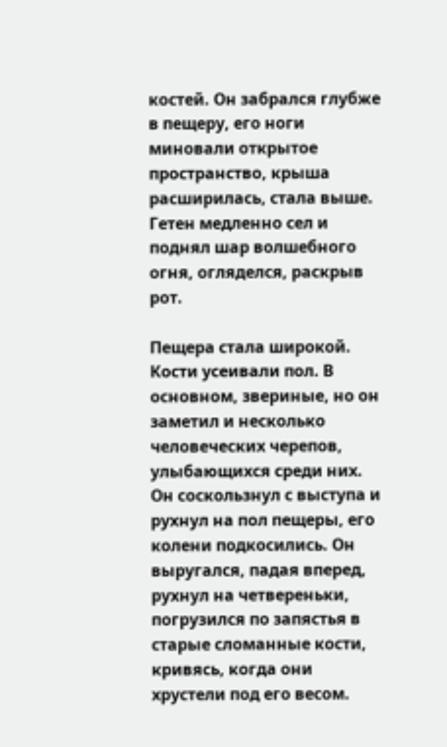костей. Он забрался глубже в пещеру, его ноги миновали открытое пространство, крыша расширилась, стала выше. Гетен медленно сел и поднял шар волшебного огня, огляделся, раскрыв рот.

Пещера стала широкой. Кости усеивали пол. В основном, звериные, но он заметил и несколько человеческих черепов, улыбающихся среди них. Он соскользнул с выступа и рухнул на пол пещеры, его колени подкосились. Он выругался, падая вперед, рухнул на четвереньки, погрузился по запястья в старые сломанные кости, кривясь, когда они хрустели под его весом.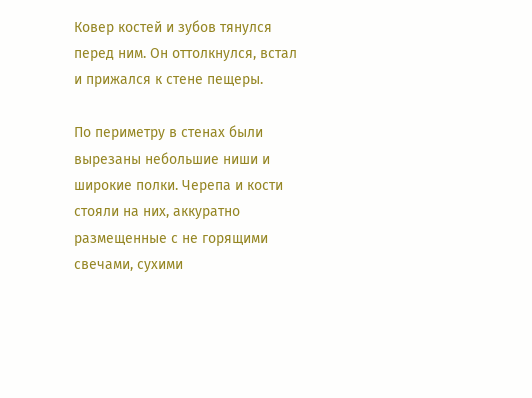Ковер костей и зубов тянулся перед ним. Он оттолкнулся, встал и прижался к стене пещеры.

По периметру в стенах были вырезаны небольшие ниши и широкие полки. Черепа и кости стояли на них, аккуратно размещенные с не горящими свечами, сухими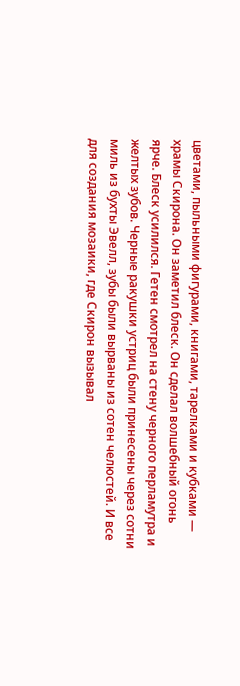цветами, пыльными фигурами, книгами, тарелками и кубками — храмы Скирона. Он заметил блеск. Он сделал волшебный огонь ярче. Блеск усилился. Гетен смотрел на стену черного перламутра и желтых зубов. Черные ракушки устриц были принесены через сотни миль из бухты Эвелл, зубы были вырваны из сотен челюстей. И все для создания мозаики, где Скирон вызывал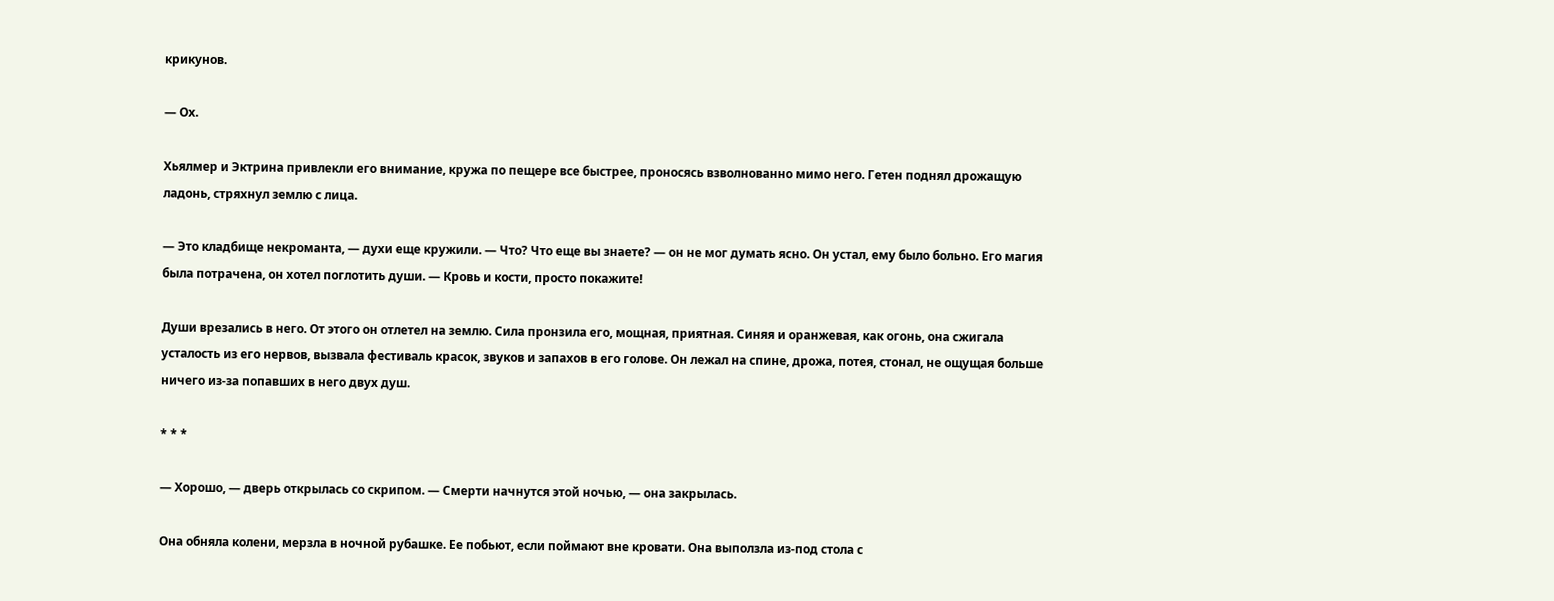крикунов.

— Ох.

Хьялмер и Эктрина привлекли его внимание, кружа по пещере все быстрее, проносясь взволнованно мимо него. Гетен поднял дрожащую ладонь, стряхнул землю с лица.

— Это кладбище некроманта, — духи еще кружили. — Что? Что еще вы знаете? — он не мог думать ясно. Он устал, ему было больно. Его магия была потрачена, он хотел поглотить души. — Кровь и кости, просто покажите!

Души врезались в него. От этого он отлетел на землю. Сила пронзила его, мощная, приятная. Синяя и оранжевая, как огонь, она сжигала усталость из его нервов, вызвала фестиваль красок, звуков и запахов в его голове. Он лежал на спине, дрожа, потея, стонал, не ощущая больше ничего из-за попавших в него двух душ.

* * *

— Хорошо, — дверь открылась со скрипом. — Смерти начнутся этой ночью, — она закрылась.

Она обняла колени, мерзла в ночной рубашке. Ее побьют, если поймают вне кровати. Она выползла из-под стола с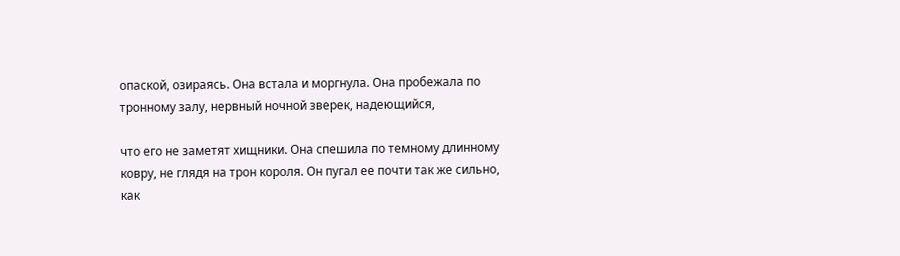опаской, озираясь. Она встала и моргнула. Она пробежала по тронному залу, нервный ночной зверек, надеющийся,

что его не заметят хищники. Она спешила по темному длинному ковру, не глядя на трон короля. Он пугал ее почти так же сильно, как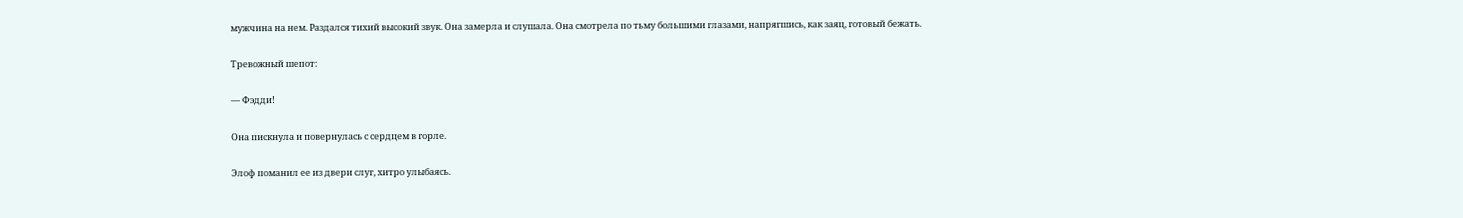мужчина на нем. Раздался тихий высокий звук. Она замерла и слушала. Она смотрела по тьму большими глазами, напрягшись, как заяц, готовый бежать.

Тревожный шепот:

— Фэдди!

Она пискнула и повернулась с сердцем в горле.

Элоф поманил ее из двери слуг, хитро улыбаясь.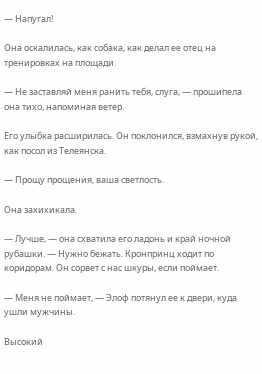— Напугал!

Она оскалилась, как собака, как делал ее отец на тренировках на площади.

— Не заставляй меня ранить тебя, слуга, — прошипела она тихо, напоминая ветер.

Его улыбка расширилась. Он поклонился, взмахнув рукой, как посол из Телеянска.

— Прощу прощения, ваша светлость.

Она захихикала.

— Лучше, — она схватила его ладонь и край ночной рубашки. — Нужно бежать. Кронпринц ходит по коридорам. Он сорвет с нас шкуры, если поймает.

— Меня не поймает, — Элоф потянул ее к двери, куда ушли мужчины.

Высокий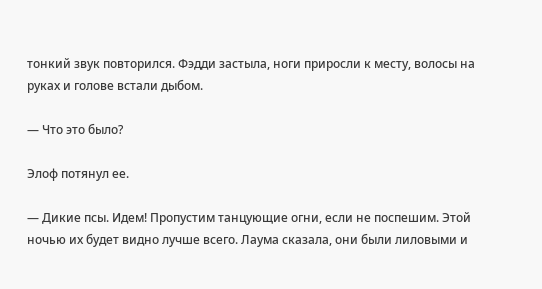тонкий звук повторился. Фэдди застыла, ноги приросли к месту, волосы на руках и голове встали дыбом.

— Что это было?

Элоф потянул ее.

— Дикие псы. Идем! Пропустим танцующие огни, если не поспешим. Этой ночью их будет видно лучше всего. Лаума сказала, они были лиловыми и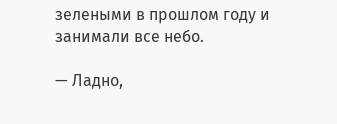зелеными в прошлом году и занимали все небо.

— Ладно,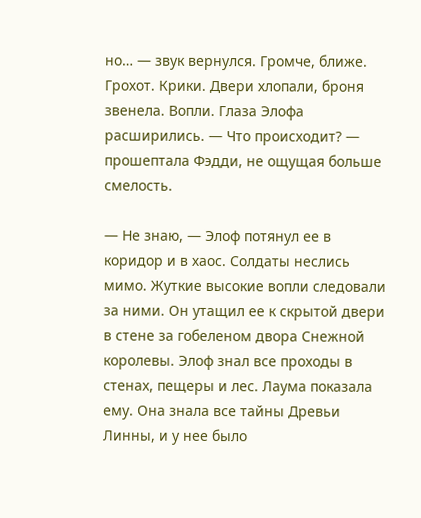но… — звук вернулся. Громче, ближе. Грохот. Крики. Двери хлопали, броня звенела. Вопли. Глаза Элофа расширились. — Что происходит? — прошептала Фэдди, не ощущая больше смелость.

— Не знаю, — Элоф потянул ее в коридор и в хаос. Солдаты неслись мимо. Жуткие высокие вопли следовали за ними. Он утащил ее к скрытой двери в стене за гобеленом двора Снежной королевы. Элоф знал все проходы в стенах, пещеры и лес. Лаума показала ему. Она знала все тайны Древьи Линны, и у нее было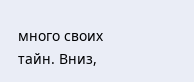много своих тайн. Вниз,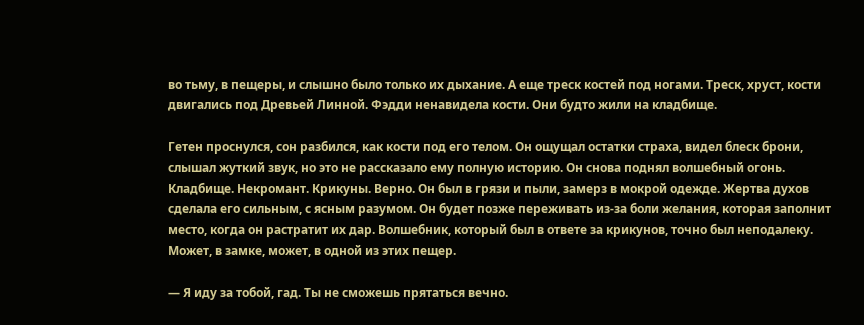во тьму, в пещеры, и слышно было только их дыхание. А еще треск костей под ногами. Треск, хруст, кости двигались под Древьей Линной. Фэдди ненавидела кости. Они будто жили на кладбище.

Гетен проснулся, сон разбился, как кости под его телом. Он ощущал остатки страха, видел блеск брони, слышал жуткий звук, но это не рассказало ему полную историю. Он снова поднял волшебный огонь. Кладбище. Некромант. Крикуны. Верно. Он был в грязи и пыли, замерз в мокрой одежде. Жертва духов сделала его сильным, с ясным разумом. Он будет позже переживать из-за боли желания, которая заполнит место, когда он растратит их дар. Волшебник, который был в ответе за крикунов, точно был неподалеку. Может, в замке, может, в одной из этих пещер.

— Я иду за тобой, гад. Ты не сможешь прятаться вечно.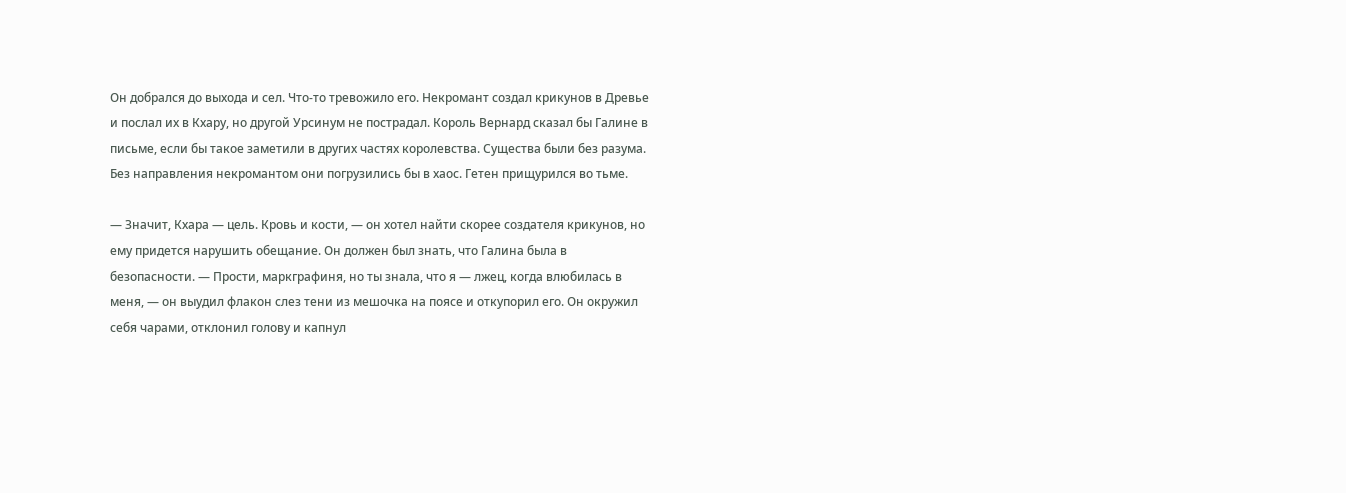Он добрался до выхода и сел. Что-то тревожило его. Некромант создал крикунов в Древье и послал их в Кхару, но другой Урсинум не пострадал. Король Вернард сказал бы Галине в письме, если бы такое заметили в других частях королевства. Существа были без разума. Без направления некромантом они погрузились бы в хаос. Гетен прищурился во тьме.

— Значит, Кхара — цель. Кровь и кости, — он хотел найти скорее создателя крикунов, но ему придется нарушить обещание. Он должен был знать, что Галина была в безопасности. — Прости, маркграфиня, но ты знала, что я — лжец, когда влюбилась в меня, — он выудил флакон слез тени из мешочка на поясе и откупорил его. Он окружил себя чарами, отклонил голову и капнул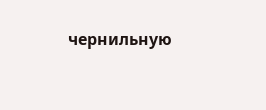чернильную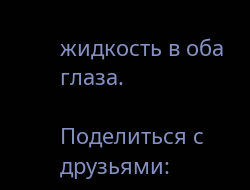жидкость в оба глаза.

Поделиться с друзьями: